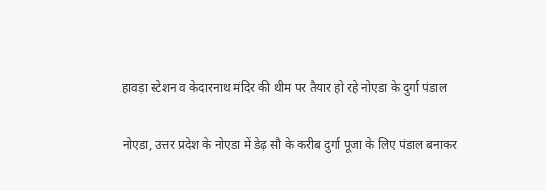हावड़ा स्टेशन व केदारनाथ मंदिर की थीम पर तैयार हो रहे नोएडा के दुर्गा पंडाल

नोएडा, उत्तर प्रदेश के नोएडा में डेढ़ सौ के करीब दुर्गा पूजा के लिए पंडाल बनाकर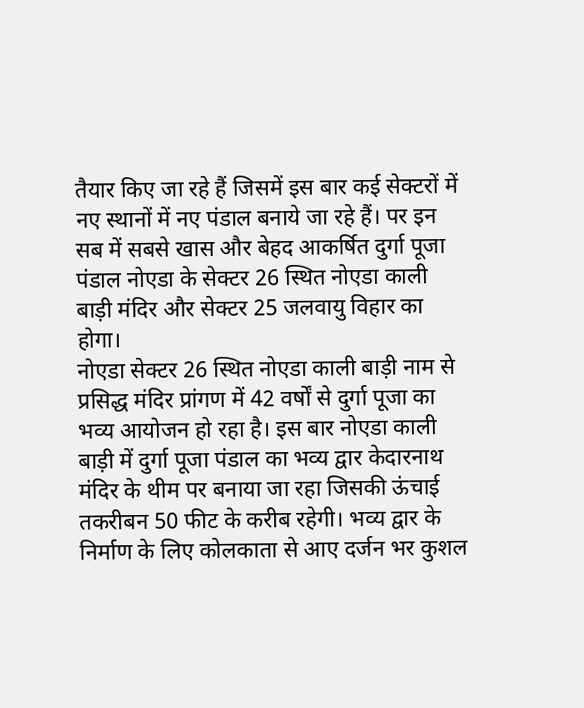तैयार किए जा रहे हैं जिसमें इस बार कई सेक्टरों में नए स्थानों में नए पंडाल बनाये जा रहे हैं। पर इन सब में सबसे खास और बेहद आकर्षित दुर्गा पूजा पंडाल नोएडा के सेक्टर 26 स्थित नोएडा काली बाड़ी मंदिर और सेक्टर 25 जलवायु विहार का होगा।
नोएडा सेक्टर 26 स्थित नोएडा काली बाड़ी नाम से प्रसिद्ध मंदिर प्रांगण में 42 वर्षों से दुर्गा पूजा का भव्य आयोजन हो रहा है। इस बार नोएडा काली बाड़ी में दुर्गा पूजा पंडाल का भव्य द्वार केदारनाथ मंदिर के थीम पर बनाया जा रहा जिसकी ऊंचाई तकरीबन 50 फीट के करीब रहेगी। भव्य द्वार के निर्माण के लिए कोलकाता से आए दर्जन भर कुशल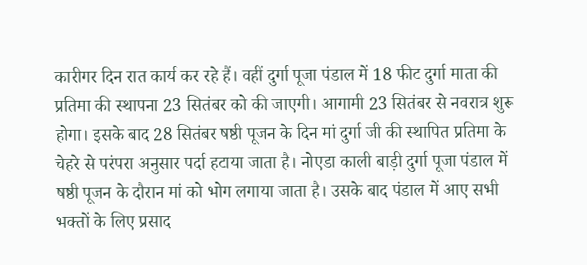कारीगर दिन रात कार्य कर रहे हैं। वहीं दुर्गा पूजा पंडाल में 18 फीट दुर्गा माता की प्रतिमा की स्थापना 23 सितंबर को की जाएगी। आगामी 23 सितंबर से नवरात्र शुरू होगा। इसके बाद 28 सितंबर षष्ठी पूजन के दिन मां दुर्गा जी की स्थापित प्रतिमा के चेहरे से परंपरा अनुसार पर्दा हटाया जाता है। नोएडा काली बाड़ी दुर्गा पूजा पंडाल में षष्ठी पूजन के दौरान मां को भोग लगाया जाता है। उसके बाद पंडाल में आए सभी भक्तों के लिए प्रसाद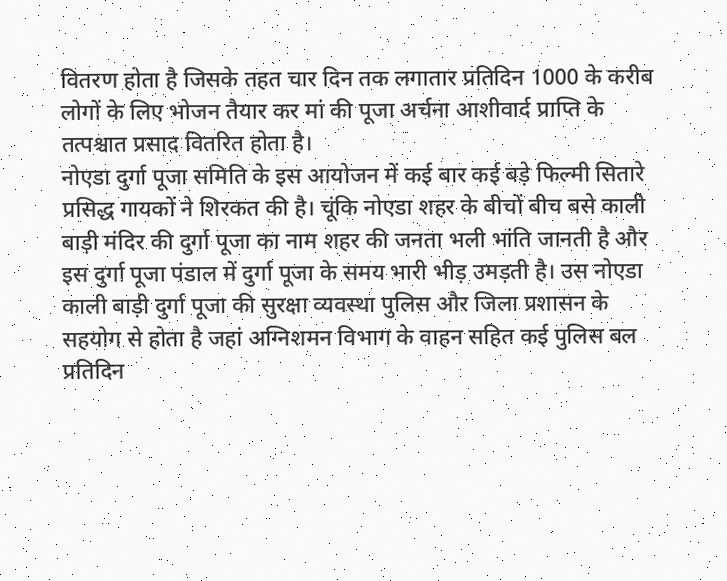वितरण होता है जिसके तहत चार दिन तक लगातार प्रतिदिन 1000 के करीब लोगों के लिए भोजन तैयार कर मां की पूजा अर्चना आशीवार्द प्राप्ति के तत्पश्चात प्रसाद वितरित होता है।
नोएडा दुर्गा पूजा समिति के इस आयोजन में कई बार कई बड़े फिल्मी सितारे प्रसिद्ध गायकों ने शिरकत की है। चूंकि नोएडा शहर के बीचों बीच बसे काली बाड़ी मंदिर की दुर्गा पूजा का नाम शहर की जनता भली भांति जानती है और इस दुर्गा पूजा पंडाल में दुर्गा पूजा के समय भारी भीड़ उमड़ती है। उस नोएडा काली बाड़ी दुर्गा पूजा की सुरक्षा व्यवस्था पुलिस और जिला प्रशासन के सहयोग से होता है जहां अग्निशमन विभाग के वाहन सहित कई पुलिस बल प्रतिदिन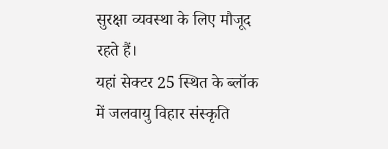सुरक्षा व्यवस्था के लिए मौजूद रहते हैं।
यहां सेक्टर 25 स्थित के ब्लॉक में जलवायु विहार संस्कृति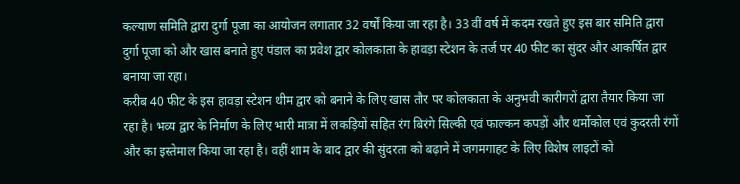कल्याण समिति द्वारा दुर्गा पूजा का आयोजन लगातार 32 वर्षों किया जा रहा है। 33 वीं वर्ष में कदम रखते हुए इस बार समिति द्वारा दुर्गा पूजा को और खास बनाते हुए पंडाल का प्रवेश द्वार कोलकाता के हावड़ा स्टेशन के तर्ज पर 40 फीट का सुंदर और आकर्षित द्वार बनाया जा रहा।
करीब 40 फीट के इस हावड़ा स्टेशन थीम द्वार को बनाने के लिए खास तौर पर कोलकाता के अनुभवी कारीगरों द्वारा तैयार किया जा रहा है। भव्य द्वार के निर्माण के लिए भारी मात्रा में लकड़ियों सहित रंग बिरंगे सिल्की एवं फाल्कन कपड़ों और थर्मोकोल एवं कुदरती रंगों और का इस्तेमाल किया जा रहा है। वहीं शाम के बाद द्वार की सुंदरता को बढ़ाने में जगमगाहट के लिए विशेष लाइटों को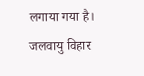लगाया गया है।
जलवायु विहार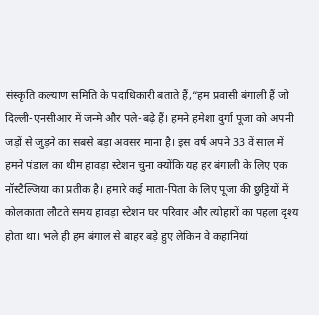संस्कृति कल्याण समिति के पदाधिकारी बताते हैं,“हम प्रवासी बंगाली हैं जो दिल्ली-एनसीआर में जन्मे और पले-बढ़े हैं। हमने हमेशा दुर्गा पूजा को अपनी जड़ों से जुड़ने का सबसे बड़ा अवसर माना है। इस वर्ष अपने 33 वें साल में हमने पंडाल का थीम हावड़ा स्टेशन चुना क्योंकि यह हर बंगाली के लिए एक नॉस्टैल्जिया का प्रतीक है। हमारे कई माता-पिता के लिए पूजा की छुट्टियों में कोलकाता लौटते समय हावड़ा स्टेशन घर परिवार और त्योहारों का पहला दृश्य होता था। भले ही हम बंगाल से बाहर बड़े हुए लेकिन वे कहानियां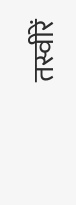तस्वीरें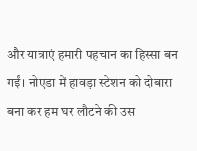और यात्राएं हमारी पहचान का हिस्सा बन गईं। नोएडा में हावड़ा स्टेशन को दोबारा बना कर हम घर लौटने की उस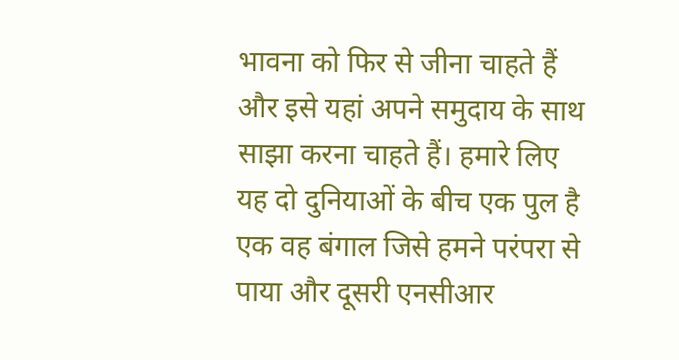भावना को फिर से जीना चाहते हैं और इसे यहां अपने समुदाय के साथ साझा करना चाहते हैं। हमारे लिए यह दो दुनियाओं के बीच एक पुल है एक वह बंगाल जिसे हमने परंपरा से पाया और दूसरी एनसीआर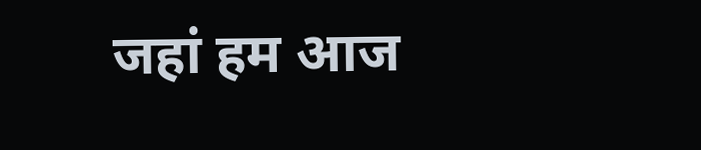जहां हम आज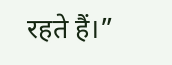रहते हैं।”